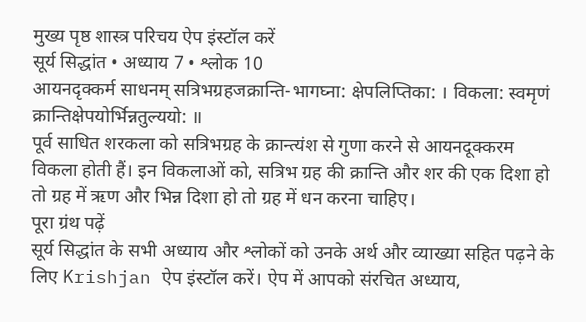मुख्य पृष्ठ शास्त्र परिचय ऐप इंस्टॉल करें
सूर्य सिद्धांत • अध्याय 7 • श्लोक 10
आयनदृक्कर्म साधनम्‌ सत्रिभग्रहजक्रान्ति-भागघ्ना: क्षेपलिप्तिका: । विकला: स्वमृणं क्रान्तिक्षेपयोर्भिन्नतुल्ययो: ॥
पूर्व साधित शरकला को सत्रिभग्रह के क्रान्त्यंश से गुणा करने से आयनदूक्करम विकला होती हैं। इन विकलाओं को, सत्रिभ ग्रह की क्रान्ति और शर की एक दिशा हो तो ग्रह में ऋण और भिन्न दिशा हो तो ग्रह में धन करना चाहिए।
पूरा ग्रंथ पढ़ें
सूर्य सिद्धांत के सभी अध्याय और श्लोकों को उनके अर्थ और व्याख्या सहित पढ़ने के लिए Krishjan ऐप इंस्टॉल करें। ऐप में आपको संरचित अध्याय,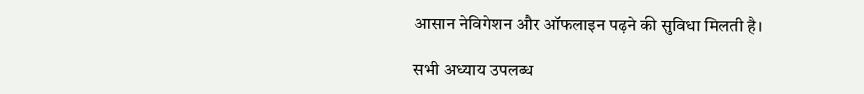आसान नेविगेशन और ऑफलाइन पढ़ने की सुविधा मिलती है।

सभी अध्याय उपलब्ध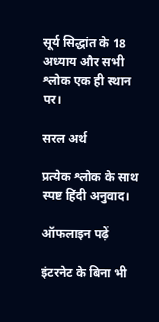सूर्य सिद्धांत के 18 अध्याय और सभी श्लोक एक ही स्थान पर।

सरल अर्थ

प्रत्येक श्लोक के साथ स्पष्ट हिंदी अनुवाद।

ऑफलाइन पढ़ें

इंटरनेट के बिना भी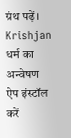ग्रंथ पढ़ें।
Krishjan
धर्म का अन्वेषण
ऐप इंस्टॉल करें